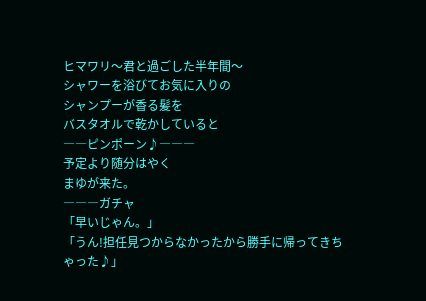ヒマワリ〜君と過ごした半年間〜
シャワーを浴びてお気に入りの
シャンプーが香る髪を
バスタオルで乾かしていると
――ピンポーン♪―――
予定より随分はやく
まゆが来た。
―――ガチャ
「早いじゃん。」
「うん!担任見つからなかったから勝手に帰ってきちゃった♪」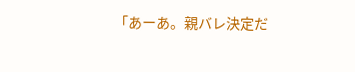「あーあ。親バレ決定だ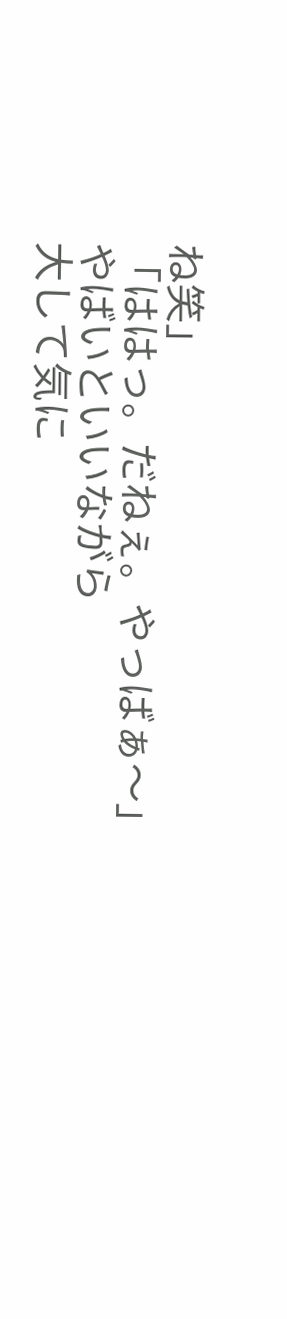ね笑」
「ははっ。だねぇ。やっばぁ〜」
やばいといいながら
大して気に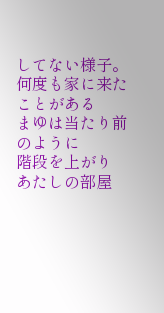してない様子。
何度も家に来たことがある
まゆは当たり前のように
階段を上がり
あたしの部屋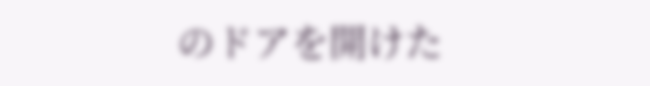のドアを開けた